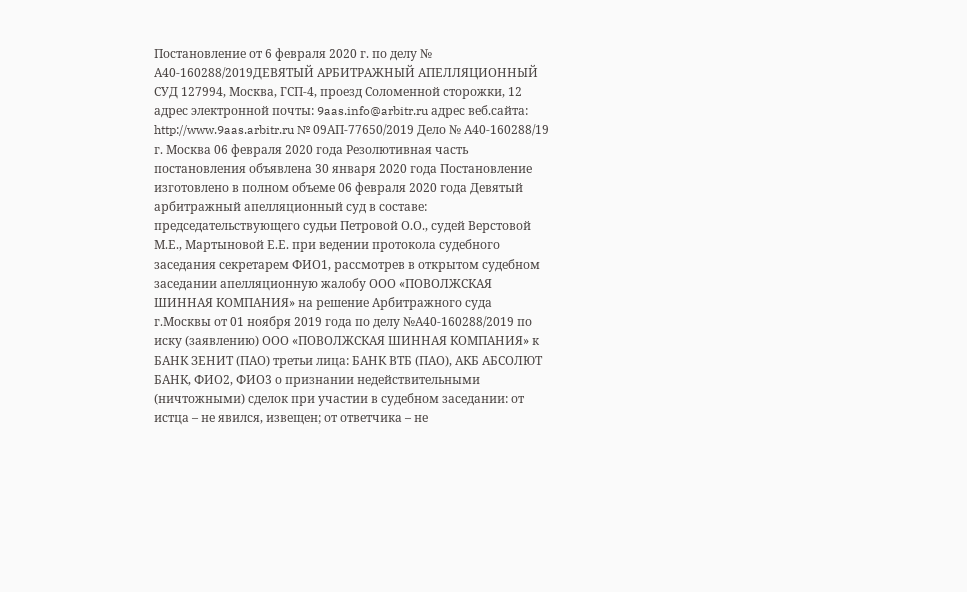Постановление от 6 февраля 2020 г. по делу № А40-160288/2019ДЕВЯТЫЙ АРБИТРАЖНЫЙ АПЕЛЛЯЦИОННЫЙ СУД 127994, Москва, ГСП-4, проезд Соломенной cторожки, 12 адрес электронной почты: 9aas.info@arbitr.ru адрес веб.сайта: http://www.9aas.arbitr.ru № 09АП-77650/2019 Дело № А40-160288/19 г. Москва 06 февраля 2020 года Резолютивная часть постановления объявлена 30 января 2020 года Постановление изготовлено в полном объеме 06 февраля 2020 года Девятый арбитражный апелляционный суд в составе: председательствующего судьи Петровой О.О., судей Верстовой М.Е., Мартыновой Е.Е. при ведении протокола судебного заседания секретарем ФИО1, рассмотрев в открытом судебном заседании апелляционную жалобу ООО «ПОВОЛЖСКАЯ ШИННАЯ КОМПАНИЯ» на решение Арбитражного суда г.Москвы от 01 ноября 2019 года по делу №А40-160288/2019 по иску (заявлению) ООО «ПОВОЛЖСКАЯ ШИННАЯ КОМПАНИЯ» к БАНК ЗЕНИТ (ПАО) третьи лица: БАНК ВТБ (ПАО), АКБ АБСОЛЮТ БАНК, ФИО2, ФИО3 о признании недействительными (ничтожными) сделок при участии в судебном заседании: от истца – не явился, извещен; от ответчика – не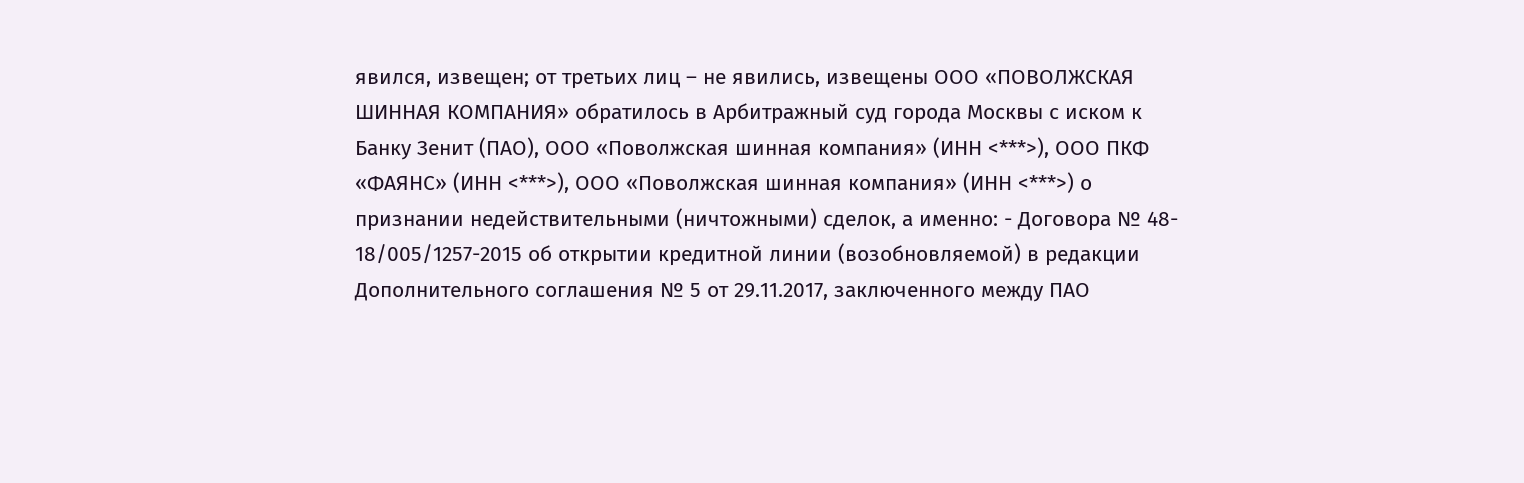явился, извещен; от третьих лиц – не явились, извещены ООО «ПОВОЛЖСКАЯ ШИННАЯ КОМПАНИЯ» обратилось в Арбитражный суд города Москвы с иском к Банку Зенит (ПАО), ООО «Поволжская шинная компания» (ИНН <***>), ООО ПКФ «ФАЯНС» (ИНН <***>), ООО «Поволжская шинная компания» (ИНН <***>) о признании недействительными (ничтожными) сделок, а именно: - Договора № 48- 18/005/1257-2015 об открытии кредитной линии (возобновляемой) в редакции Дополнительного соглашения № 5 от 29.11.2017, заключенного между ПАО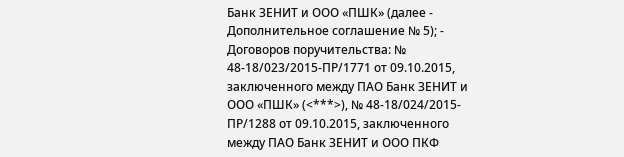Банк ЗЕНИТ и ООО «ПШК» (далее - Дополнительное соглашение № 5); - Договоров поручительства: № 48-18/023/2015-ПР/1771 от 09.10.2015, заключенного между ПАО Банк ЗЕНИТ и ООО «ПШК» (<***>), № 48-18/024/2015-ПР/1288 от 09.10.2015, заключенного между ПАО Банк ЗЕНИТ и ООО ПКФ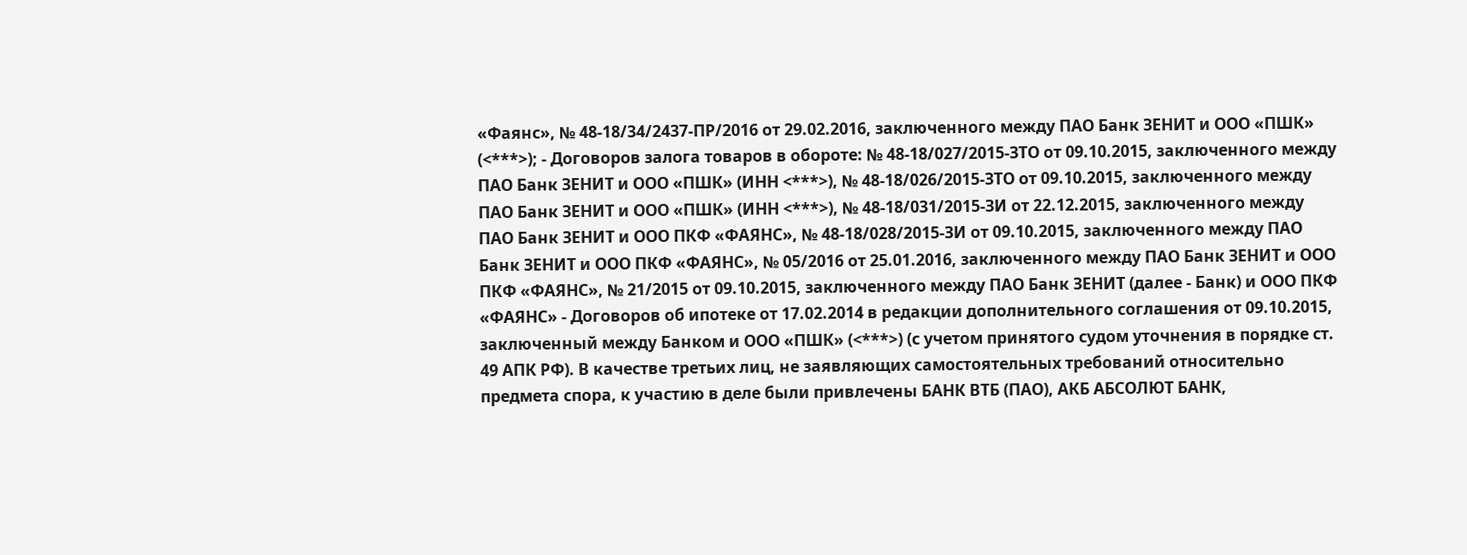«Фаянс», № 48-18/34/2437-ПР/2016 от 29.02.2016, заключенного между ПАО Банк ЗЕНИТ и ООО «ПШК» (<***>); - Договоров залога товаров в обороте: № 48-18/027/2015-ЗТО от 09.10.2015, заключенного между ПАО Банк ЗЕНИТ и ООО «ПШК» (ИНН <***>), № 48-18/026/2015-ЗТО от 09.10.2015, заключенного между ПАО Банк ЗЕНИТ и ООО «ПШК» (ИНН <***>), № 48-18/031/2015-ЗИ от 22.12.2015, заключенного между ПАО Банк ЗЕНИТ и ООО ПКФ «ФАЯНС», № 48-18/028/2015-ЗИ от 09.10.2015, заключенного между ПАО Банк ЗЕНИТ и ООО ПКФ «ФАЯНС», № 05/2016 от 25.01.2016, заключенного между ПАО Банк ЗЕНИТ и ООО ПКФ «ФАЯНС», № 21/2015 от 09.10.2015, заключенного между ПАО Банк ЗЕНИТ (далее - Банк) и ООО ПКФ «ФАЯНС» - Договоров об ипотеке от 17.02.2014 в редакции дополнительного соглашения от 09.10.2015, заключенный между Банком и ООО «ПШК» (<***>) (с учетом принятого судом уточнения в порядке ст. 49 АПК РФ). В качестве третьих лиц, не заявляющих самостоятельных требований относительно предмета спора, к участию в деле были привлечены БАНК ВТБ (ПАО), АКБ АБСОЛЮТ БАНК,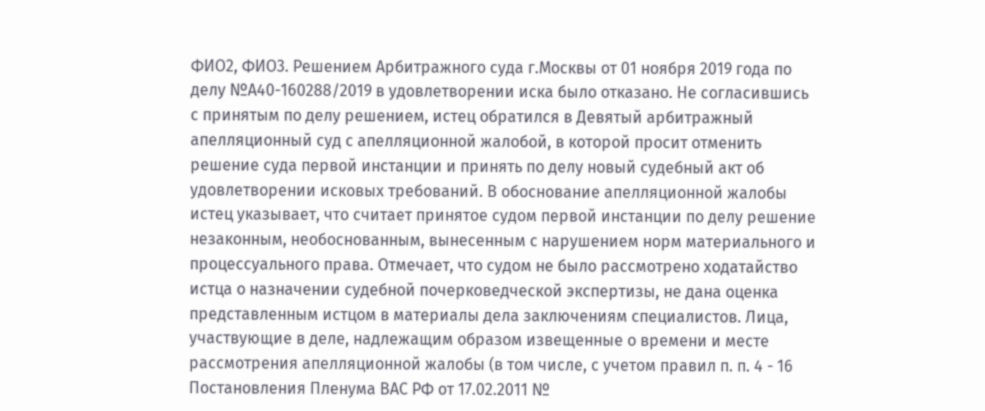ФИО2, ФИО3. Решением Арбитражного суда г.Москвы от 01 ноября 2019 года по делу №А40-160288/2019 в удовлетворении иска было отказано. Не согласившись с принятым по делу решением, истец обратился в Девятый арбитражный апелляционный суд с апелляционной жалобой, в которой просит отменить решение суда первой инстанции и принять по делу новый судебный акт об удовлетворении исковых требований. В обоснование апелляционной жалобы истец указывает, что считает принятое судом первой инстанции по делу решение незаконным, необоснованным, вынесенным с нарушением норм материального и процессуального права. Отмечает, что судом не было рассмотрено ходатайство истца о назначении судебной почерковедческой экспертизы, не дана оценка представленным истцом в материалы дела заключениям специалистов. Лица, участвующие в деле, надлежащим образом извещенные о времени и месте рассмотрения апелляционной жалобы (в том числе, с учетом правил п. п. 4 - 16 Постановления Пленума ВАС РФ от 17.02.2011 №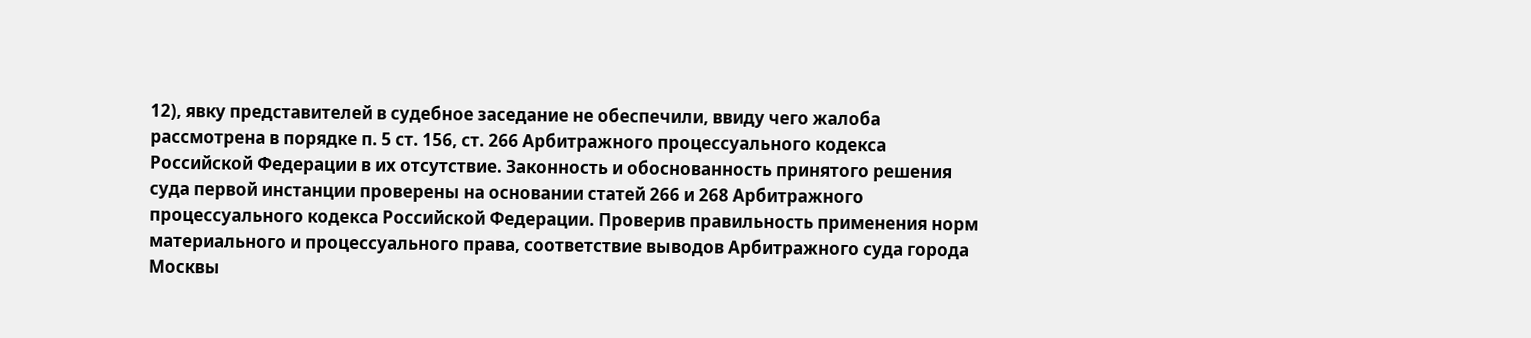12), явку представителей в судебное заседание не обеспечили, ввиду чего жалоба рассмотрена в порядке п. 5 ст. 156, ст. 266 Арбитражного процессуального кодекса Российской Федерации в их отсутствие. Законность и обоснованность принятого решения суда первой инстанции проверены на основании статей 266 и 268 Арбитражного процессуального кодекса Российской Федерации. Проверив правильность применения норм материального и процессуального права, соответствие выводов Арбитражного суда города Москвы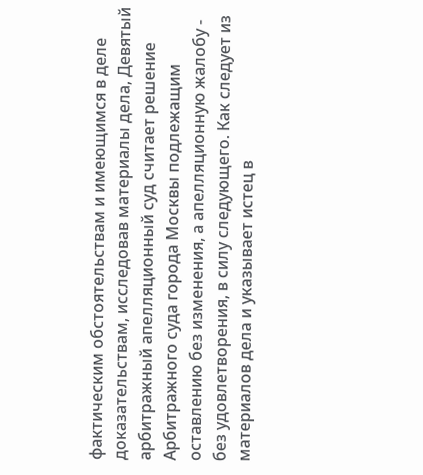фактическим обстоятельствам и имеющимся в деле доказательствам, исследовав материалы дела, Девятый арбитражный апелляционный суд считает решение Арбитражного суда города Москвы подлежащим оставлению без изменения, а апелляционную жалобу - без удовлетворения, в силу следующего. Как следует из материалов дела и указывает истец в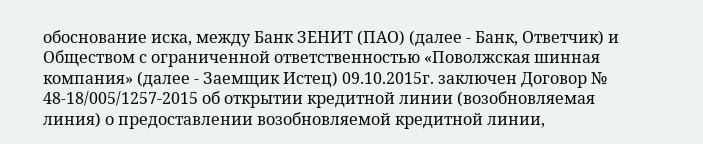обоснование иска, между Банк ЗЕНИТ (ПАО) (далее - Банк, Ответчик) и Обществом с ограниченной ответственностью «Поволжская шинная компания» (далее - Заемщик Истец) 09.10.2015г. заключен Договор № 48-18/005/1257-2015 об открытии кредитной линии (возобновляемая линия) о предоставлении возобновляемой кредитной линии,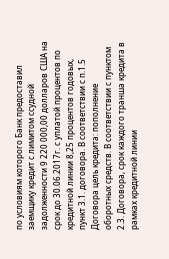по условиям которого Банк предоставил заемщику кредит с лимитом ссудной задолженности 9 220 000,00 долларов США на срок до 30.06.2017г. с уплатой процентов по кредитной линии 8,25 процентов годовых, пункт 3.1. договора. В соответствии с п.1.5 Договора цель кредита: пополнение оборотных средств. В соответствии с пунктом 2.3. Договора, срок каждого транша кредита в рамках кредитной линии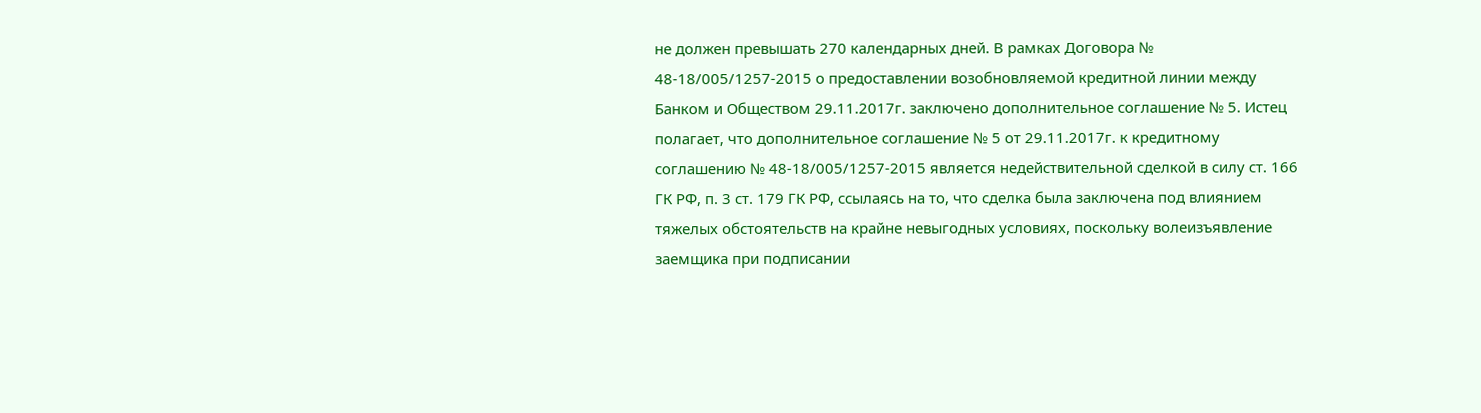не должен превышать 270 календарных дней. В рамках Договора № 48-18/005/1257-2015 о предоставлении возобновляемой кредитной линии между Банком и Обществом 29.11.2017г. заключено дополнительное соглашение № 5. Истец полагает, что дополнительное соглашение № 5 от 29.11.2017г. к кредитному соглашению № 48-18/005/1257-2015 является недействительной сделкой в силу ст. 166 ГК РФ, п. 3 ст. 179 ГК РФ, ссылаясь на то, что сделка была заключена под влиянием тяжелых обстоятельств на крайне невыгодных условиях, поскольку волеизъявление заемщика при подписании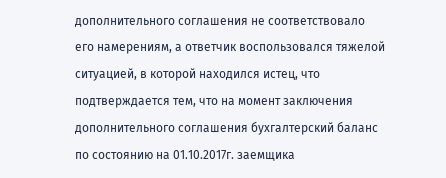дополнительного соглашения не соответствовало его намерениям, а ответчик воспользовался тяжелой ситуацией, в которой находился истец, что подтверждается тем, что на момент заключения дополнительного соглашения бухгалтерский баланс по состоянию на 01.10.2017г. заемщика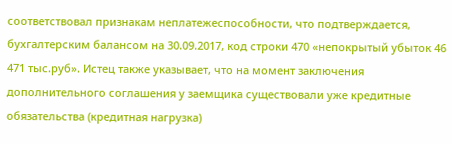соответствовал признакам неплатежеспособности, что подтверждается, бухгалтерским балансом на 30.09.2017, код строки 470 «непокрытый убыток 46 471 тыс.руб». Истец также указывает, что на момент заключения дополнительного соглашения у заемщика существовали уже кредитные обязательства (кредитная нагрузка)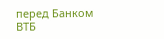перед Банком ВТБ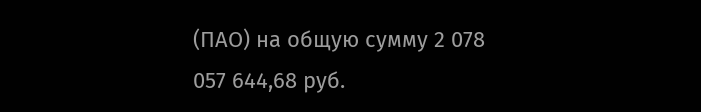(ПАО) на общую сумму 2 078 057 644,68 руб.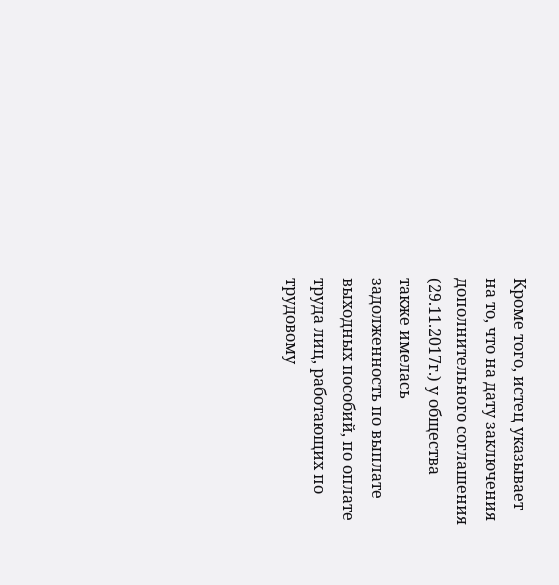Кроме того, истец указывает на то, что на дату заключения дополнительного соглашения (29.11.2017г.) у общества также имелась задолженность по выплате выходных пособий, по оплате труда лиц, работающих по трудовому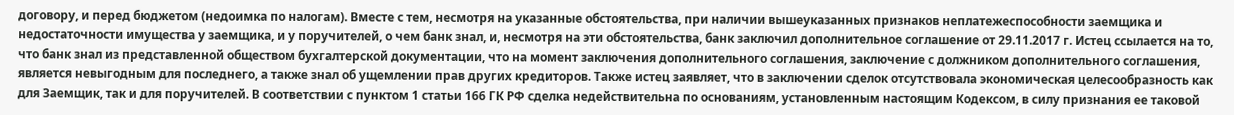договору, и перед бюджетом (недоимка по налогам). Вместе с тем, несмотря на указанные обстоятельства, при наличии вышеуказанных признаков неплатежеспособности заемщика и недостаточности имущества у заемщика, и у поручителей, о чем банк знал, и, несмотря на эти обстоятельства, банк заключил дополнительное соглашение от 29.11.2017 г. Истец ссылается на то, что банк знал из представленной обществом бухгалтерской документации, что на момент заключения дополнительного соглашения, заключение с должником дополнительного соглашения, является невыгодным для последнего, а также знал об ущемлении прав других кредиторов. Также истец заявляет, что в заключении сделок отсутствовала экономическая целесообразность как для Заемщик, так и для поручителей. В соответствии с пунктом 1 статьи 166 ГК РФ сделка недействительна по основаниям, установленным настоящим Кодексом, в силу признания ее таковой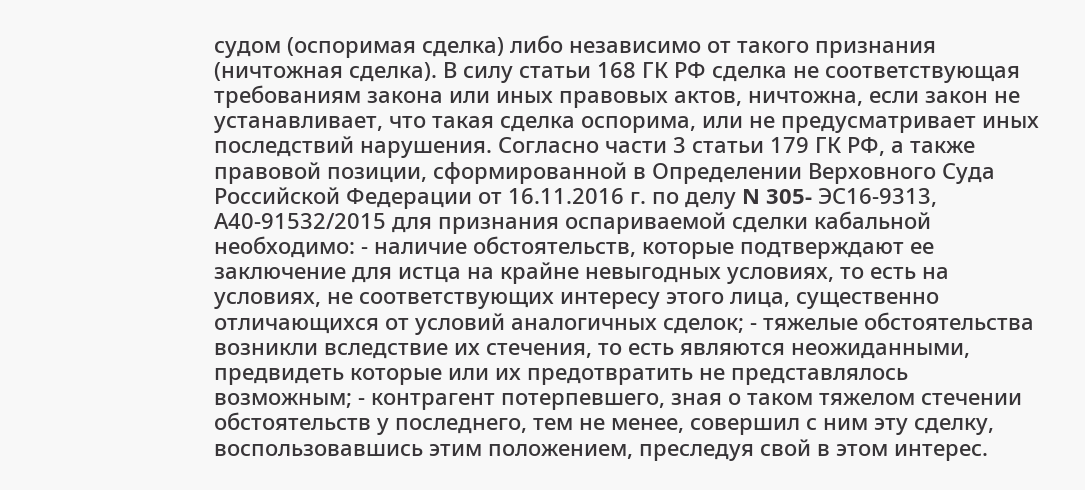судом (оспоримая сделка) либо независимо от такого признания (ничтожная сделка). В силу статьи 168 ГК РФ сделка не соответствующая требованиям закона или иных правовых актов, ничтожна, если закон не устанавливает, что такая сделка оспорима, или не предусматривает иных последствий нарушения. Согласно части 3 статьи 179 ГК РФ, а также правовой позиции, сформированной в Определении Верховного Суда Российской Федерации от 16.11.2016 г. по делу N 305- ЭС16-9313, А40-91532/2015 для признания оспариваемой сделки кабальной необходимо: - наличие обстоятельств, которые подтверждают ее заключение для истца на крайне невыгодных условиях, то есть на условиях, не соответствующих интересу этого лица, существенно отличающихся от условий аналогичных сделок; - тяжелые обстоятельства возникли вследствие их стечения, то есть являются неожиданными, предвидеть которые или их предотвратить не представлялось возможным; - контрагент потерпевшего, зная о таком тяжелом стечении обстоятельств у последнего, тем не менее, совершил с ним эту сделку, воспользовавшись этим положением, преследуя свой в этом интерес.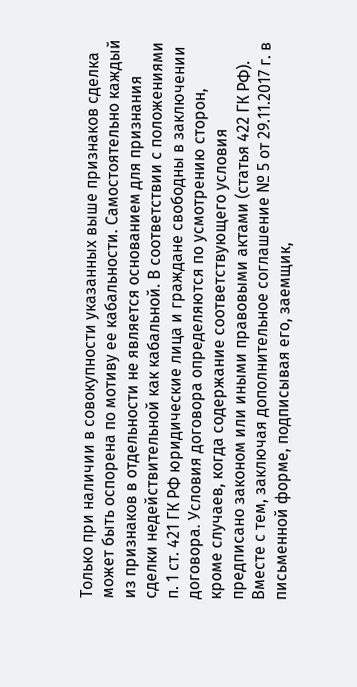Только при наличии в совокупности указанных выше признаков сделка может быть оспорена по мотиву ее кабальности. Самостоятельно каждый из признаков в отдельности не является основанием для признания сделки недействительной как кабальной. В соответствии с положениями п. 1 ст. 421 ГК РФ юридические лица и граждане свободны в заключении договора. Условия договора определяются по усмотрению сторон, кроме случаев, когда содержание соответствующего условия предписано законом или иными правовыми актами (статья 422 ГК РФ). Вместе с тем, заключая дополнительное соглашение № 5 от 29.11.2017 г. в письменной форме, подписывая его, заемщик,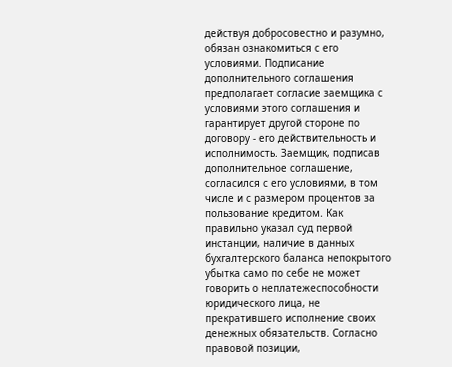действуя добросовестно и разумно, обязан ознакомиться с его условиями. Подписание дополнительного соглашения предполагает согласие заемщика с условиями этого соглашения и гарантирует другой стороне по договору - его действительность и исполнимость. Заемщик, подписав дополнительное соглашение, согласился с его условиями, в том числе и с размером процентов за пользование кредитом. Как правильно указал суд первой инстанции, наличие в данных бухгалтерского баланса непокрытого убытка само по себе не может говорить о неплатежеспособности юридического лица, не прекратившего исполнение своих денежных обязательств. Согласно правовой позиции,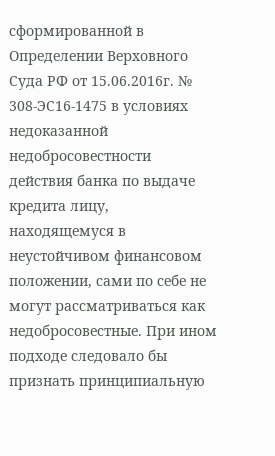сформированной в Определении Верховного Суда РФ от 15.06.2016г. № 308-ЭС16-1475 в условиях недоказанной недобросовестности действия банка по выдаче кредита лицу, находящемуся в неустойчивом финансовом положении, сами по себе не могут рассматриваться как недобросовестные. При ином подходе следовало бы признать принципиальную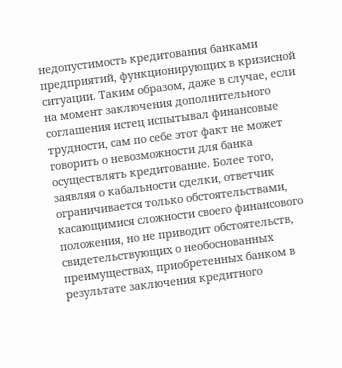недопустимость кредитования банками предприятий, функционирующих в кризисной ситуации. Таким образом, даже в случае, если на момент заключения дополнительного соглашения истец испытывал финансовые трудности, сам по себе этот факт не может говорить о невозможности для банка осуществлять кредитование. Более того, заявляя о кабальности сделки, ответчик ограничивается только обстоятельствами, касающимися сложности своего финансового положения, но не приводит обстоятельств, свидетельствующих о необоснованных преимуществах, приобретенных банком в результате заключения кредитного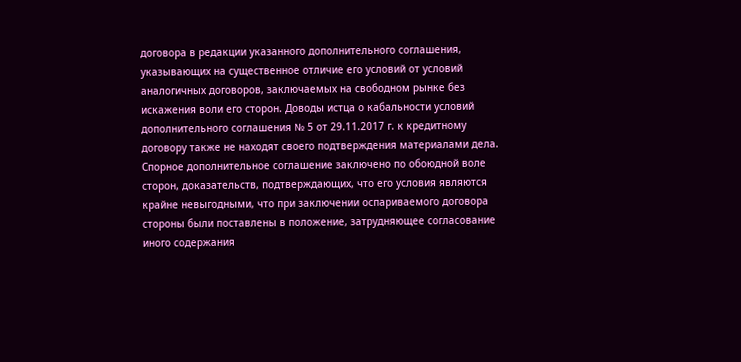договора в редакции указанного дополнительного соглашения, указывающих на существенное отличие его условий от условий аналогичных договоров, заключаемых на свободном рынке без искажения воли его сторон. Доводы истца о кабальности условий дополнительного соглашения № 5 от 29.11.2017 г. к кредитному договору также не находят своего подтверждения материалами дела. Спорное дополнительное соглашение заключено по обоюдной воле сторон, доказательств, подтверждающих, что его условия являются крайне невыгодными, что при заключении оспариваемого договора стороны были поставлены в положение, затрудняющее согласование иного содержания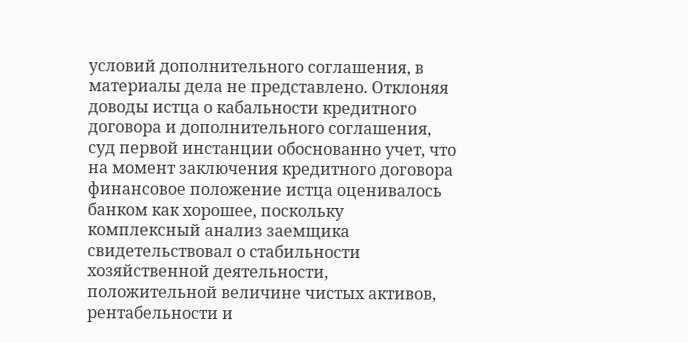условий дополнительного соглашения, в материалы дела не представлено. Отклоняя доводы истца о кабальности кредитного договора и дополнительного соглашения, суд первой инстанции обоснованно учет, что на момент заключения кредитного договора финансовое положение истца оценивалось банком как хорошее, поскольку комплексный анализ заемщика свидетельствовал о стабильности хозяйственной деятельности, положительной величине чистых активов, рентабельности и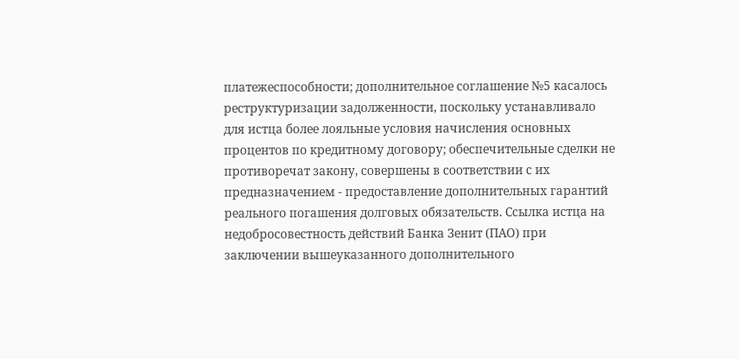платежеспособности; дополнительное соглашение №5 касалось реструктуризации задолженности, поскольку устанавливало для истца более лояльные условия начисления основных процентов по кредитному договору; обеспечительные сделки не противоречат закону, совершены в соответствии с их предназначением - предоставление дополнительных гарантий реального погашения долговых обязательств. Ссылка истца на недобросовестность действий Банка Зенит (ПАО) при заключении вышеуказанного дополнительного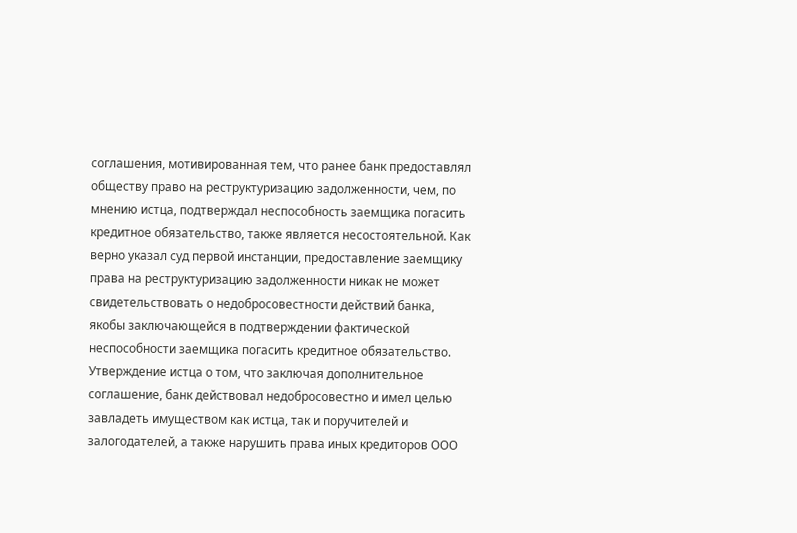соглашения, мотивированная тем, что ранее банк предоставлял обществу право на реструктуризацию задолженности, чем, по мнению истца, подтверждал неспособность заемщика погасить кредитное обязательство, также является несостоятельной. Как верно указал суд первой инстанции, предоставление заемщику права на реструктуризацию задолженности никак не может свидетельствовать о недобросовестности действий банка, якобы заключающейся в подтверждении фактической неспособности заемщика погасить кредитное обязательство. Утверждение истца о том, что заключая дополнительное соглашение, банк действовал недобросовестно и имел целью завладеть имуществом как истца, так и поручителей и залогодателей, а также нарушить права иных кредиторов ООО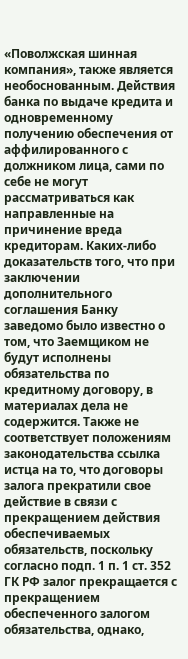«Поволжская шинная компания», также является необоснованным. Действия банка по выдаче кредита и одновременному получению обеспечения от аффилированного с должником лица, сами по себе не могут рассматриваться как направленные на причинение вреда кредиторам. Каких-либо доказательств того, что при заключении дополнительного соглашения Банку заведомо было известно о том, что Заемщиком не будут исполнены обязательства по кредитному договору, в материалах дела не содержится. Также не соответствует положениям законодательства ссылка истца на то, что договоры залога прекратили свое действие в связи с прекращением действия обеспечиваемых обязательств, поскольку согласно подп. 1 п. 1 ст. 352 ГК РФ залог прекращается с прекращением обеспеченного залогом обязательства, однако,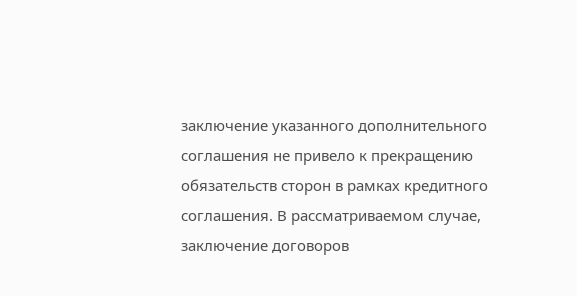заключение указанного дополнительного соглашения не привело к прекращению обязательств сторон в рамках кредитного соглашения. В рассматриваемом случае, заключение договоров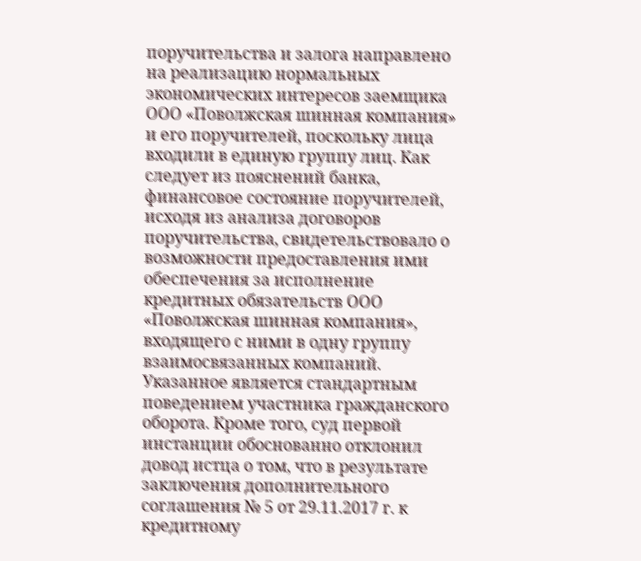поручительства и залога направлено на реализацию нормальных экономических интересов заемщика ООО «Поволжская шинная компания» и его поручителей, поскольку лица входили в единую группу лиц. Как следует из пояснений банка, финансовое состояние поручителей, исходя из анализа договоров поручительства, свидетельствовало о возможности предоставления ими обеспечения за исполнение кредитных обязательств ООО «Поволжская шинная компания», входящего с ними в одну группу взаимосвязанных компаний. Указанное является стандартным поведением участника гражданского оборота. Кроме того, суд первой инстанции обоснованно отклонил довод истца о том, что в результате заключения дополнительного соглашения № 5 от 29.11.2017 г. к кредитному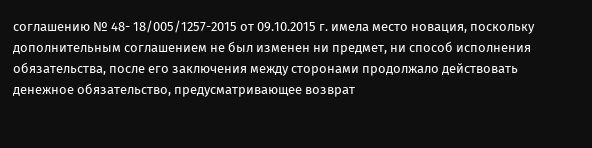соглашению № 48- 18/005/1257-2015 от 09.10.2015 г. имела место новация, поскольку дополнительным соглашением не был изменен ни предмет, ни способ исполнения обязательства, после его заключения между сторонами продолжало действовать денежное обязательство, предусматривающее возврат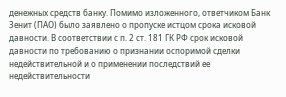денежных средств банку. Помимо изложенного, ответчиком Банк Зенит (ПАО) было заявлено о пропуске истцом срока исковой давности. В соответствии с п. 2 ст. 181 ГК РФ срок исковой давности по требованию о признании оспоримой сделки недействительной и о применении последствий ее недействительности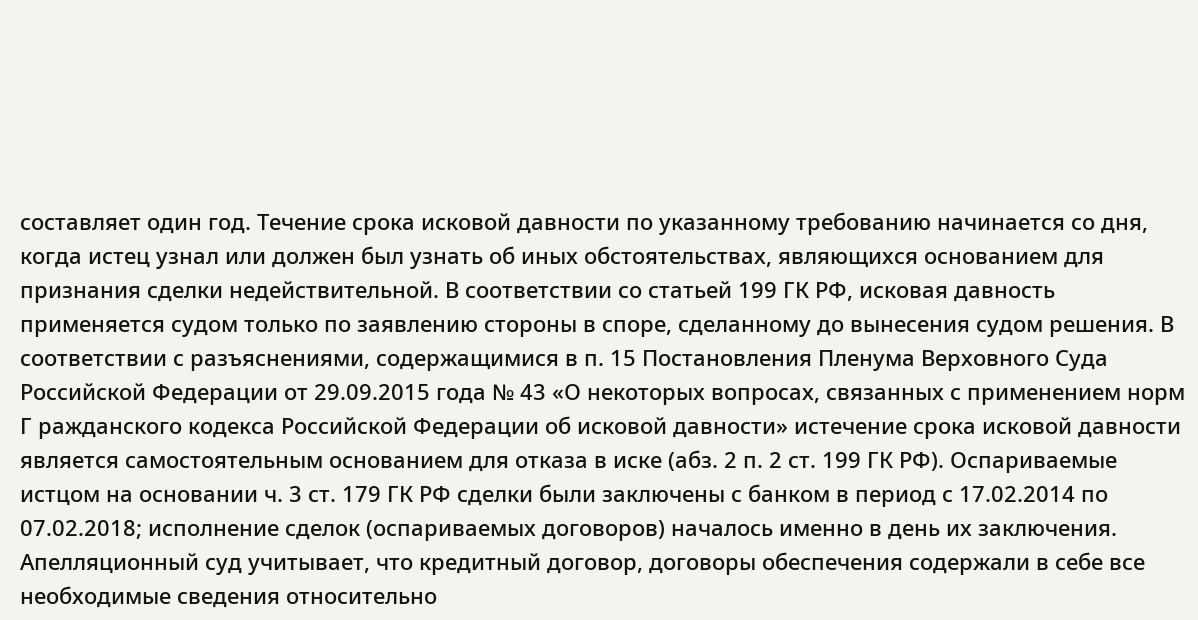составляет один год. Течение срока исковой давности по указанному требованию начинается со дня, когда истец узнал или должен был узнать об иных обстоятельствах, являющихся основанием для признания сделки недействительной. В соответствии со статьей 199 ГК РФ, исковая давность применяется судом только по заявлению стороны в споре, сделанному до вынесения судом решения. В соответствии с разъяснениями, содержащимися в п. 15 Постановления Пленума Верховного Суда Российской Федерации от 29.09.2015 года № 43 «О некоторых вопросах, связанных с применением норм Г ражданского кодекса Российской Федерации об исковой давности» истечение срока исковой давности является самостоятельным основанием для отказа в иске (абз. 2 п. 2 ст. 199 ГК РФ). Оспариваемые истцом на основании ч. 3 ст. 179 ГК РФ сделки были заключены с банком в период с 17.02.2014 по 07.02.2018; исполнение сделок (оспариваемых договоров) началось именно в день их заключения. Апелляционный суд учитывает, что кредитный договор, договоры обеспечения содержали в себе все необходимые сведения относительно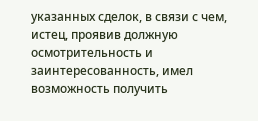указанных сделок, в связи с чем, истец, проявив должную осмотрительность и заинтересованность, имел возможность получить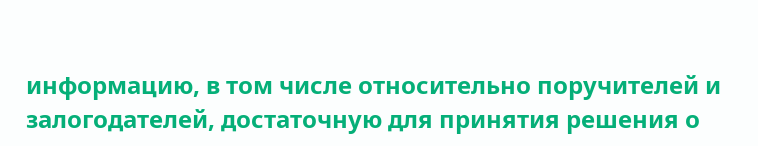информацию, в том числе относительно поручителей и залогодателей, достаточную для принятия решения о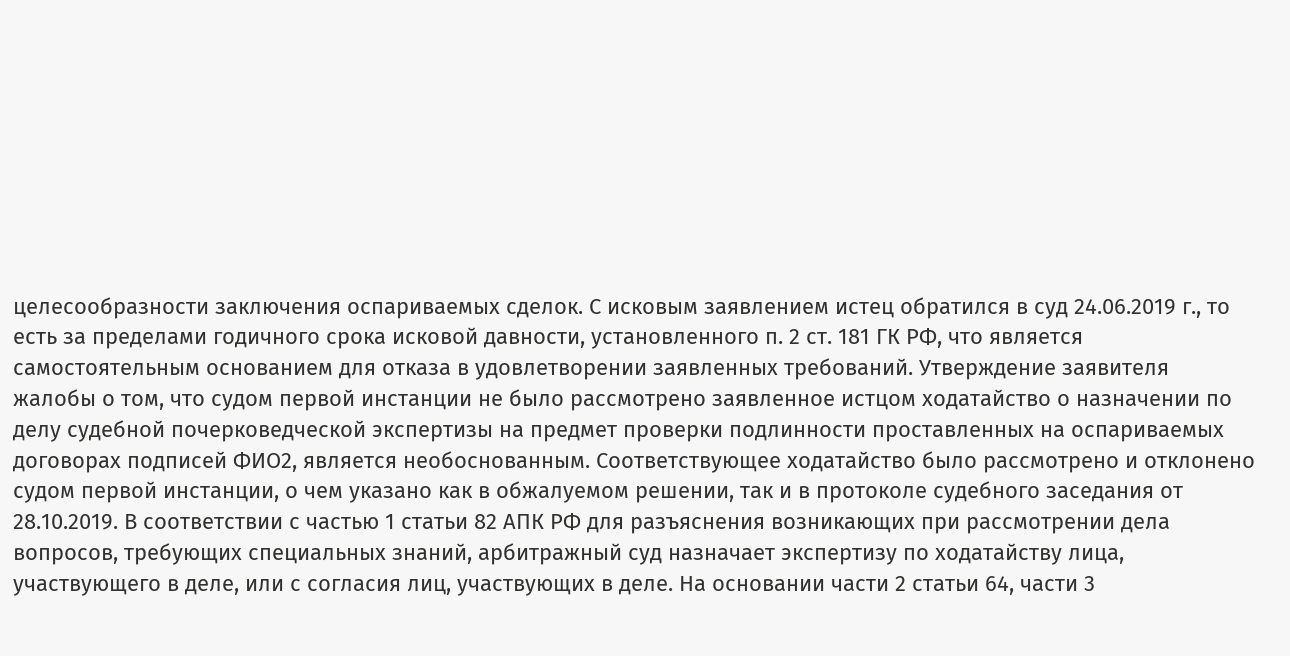целесообразности заключения оспариваемых сделок. С исковым заявлением истец обратился в суд 24.06.2019 г., то есть за пределами годичного срока исковой давности, установленного п. 2 ст. 181 ГК РФ, что является самостоятельным основанием для отказа в удовлетворении заявленных требований. Утверждение заявителя жалобы о том, что судом первой инстанции не было рассмотрено заявленное истцом ходатайство о назначении по делу судебной почерковедческой экспертизы на предмет проверки подлинности проставленных на оспариваемых договорах подписей ФИО2, является необоснованным. Соответствующее ходатайство было рассмотрено и отклонено судом первой инстанции, о чем указано как в обжалуемом решении, так и в протоколе судебного заседания от 28.10.2019. В соответствии с частью 1 статьи 82 АПК РФ для разъяснения возникающих при рассмотрении дела вопросов, требующих специальных знаний, арбитражный суд назначает экспертизу по ходатайству лица, участвующего в деле, или с согласия лиц, участвующих в деле. На основании части 2 статьи 64, части 3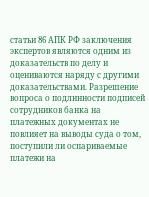статьи 86 АПК РФ заключения экспертов являются одним из доказательств по делу и оцениваются наряду с другими доказательствами. Разрешение вопроса о подлинности подписей сотрудников банка на платежных документах не повлияет на выводы суда о том, поступили ли оспариваемые платежи на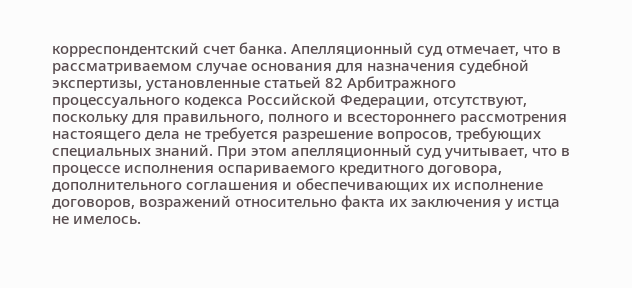корреспондентский счет банка. Апелляционный суд отмечает, что в рассматриваемом случае основания для назначения судебной экспертизы, установленные статьей 82 Арбитражного процессуального кодекса Российской Федерации, отсутствуют, поскольку для правильного, полного и всестороннего рассмотрения настоящего дела не требуется разрешение вопросов, требующих специальных знаний. При этом апелляционный суд учитывает, что в процессе исполнения оспариваемого кредитного договора, дополнительного соглашения и обеспечивающих их исполнение договоров, возражений относительно факта их заключения у истца не имелось.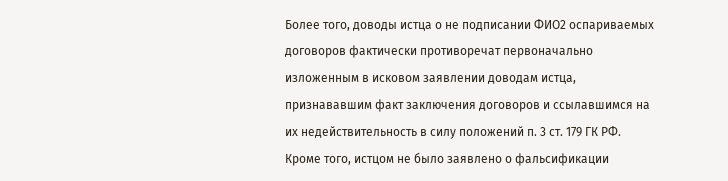Более того, доводы истца о не подписании ФИО2 оспариваемых договоров фактически противоречат первоначально изложенным в исковом заявлении доводам истца, признававшим факт заключения договоров и ссылавшимся на их недействительность в силу положений п. 3 ст. 179 ГК РФ. Кроме того, истцом не было заявлено о фальсификации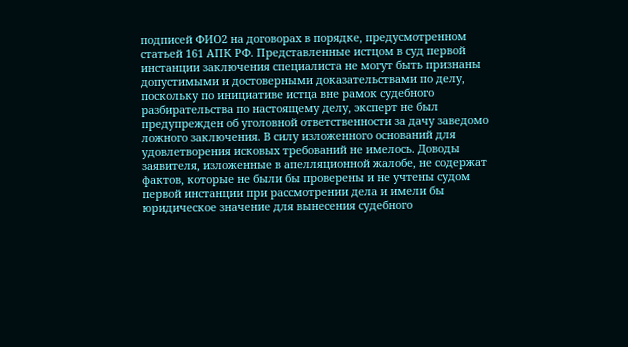подписей ФИО2 на договорах в порядке, предусмотренном статьей 161 АПК РФ. Представленные истцом в суд первой инстанции заключения специалиста не могут быть признаны допустимыми и достоверными доказательствами по делу, поскольку по инициативе истца вне рамок судебного разбирательства по настоящему делу, эксперт не был предупрежден об уголовной ответственности за дачу заведомо ложного заключения. В силу изложенного оснований для удовлетворения исковых требований не имелось. Доводы заявителя, изложенные в апелляционной жалобе, не содержат фактов, которые не были бы проверены и не учтены судом первой инстанции при рассмотрении дела и имели бы юридическое значение для вынесения судебного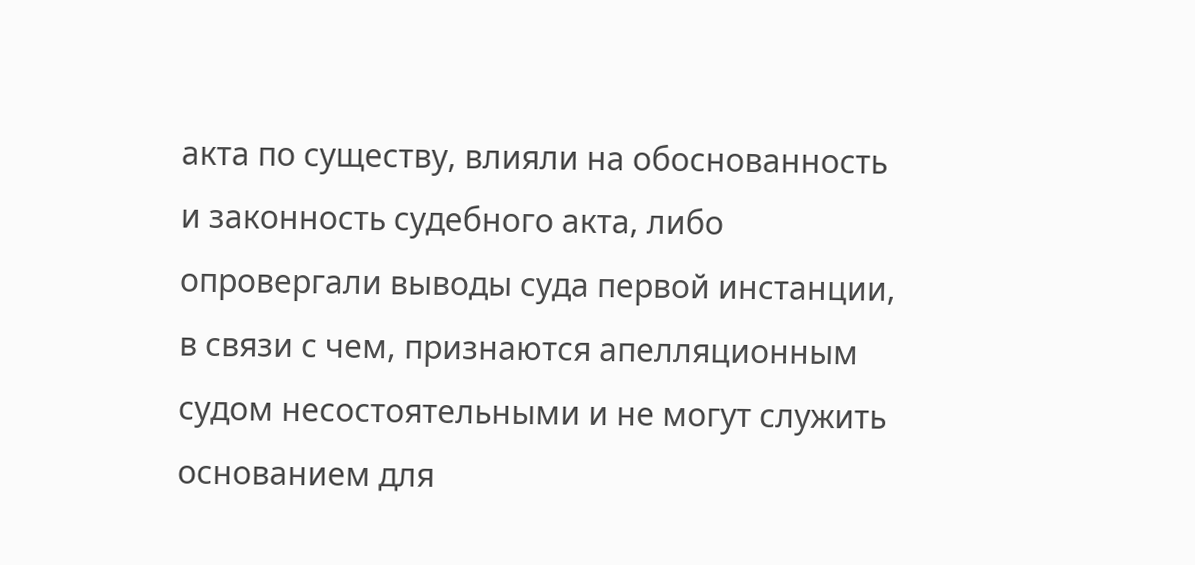акта по существу, влияли на обоснованность и законность судебного акта, либо опровергали выводы суда первой инстанции, в связи с чем, признаются апелляционным судом несостоятельными и не могут служить основанием для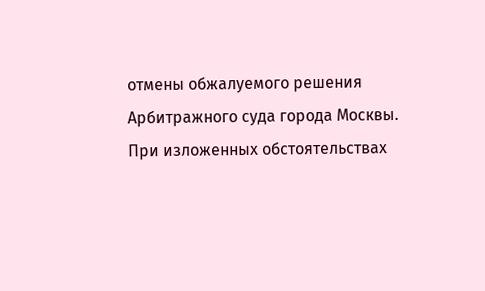отмены обжалуемого решения Арбитражного суда города Москвы. При изложенных обстоятельствах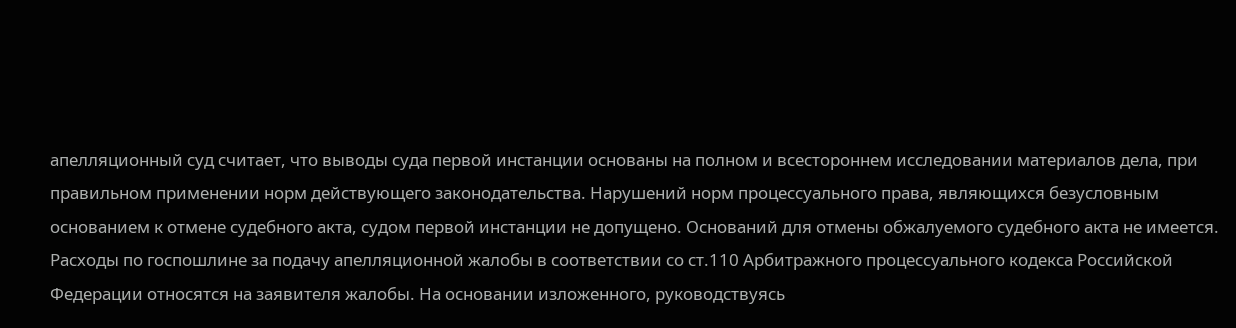апелляционный суд считает, что выводы суда первой инстанции основаны на полном и всестороннем исследовании материалов дела, при правильном применении норм действующего законодательства. Нарушений норм процессуального права, являющихся безусловным основанием к отмене судебного акта, судом первой инстанции не допущено. Оснований для отмены обжалуемого судебного акта не имеется. Расходы по госпошлине за подачу апелляционной жалобы в соответствии со ст.110 Арбитражного процессуального кодекса Российской Федерации относятся на заявителя жалобы. На основании изложенного, руководствуясь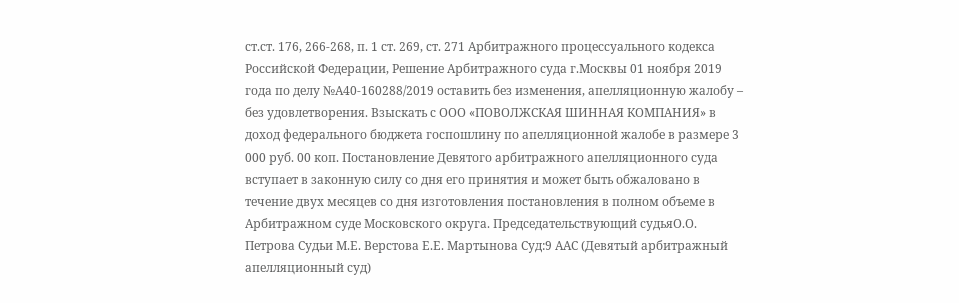ст.ст. 176, 266-268, п. 1 ст. 269, ст. 271 Арбитражного процессуального кодекса Российской Федерации, Решение Арбитражного суда г.Москвы 01 ноября 2019 года по делу №А40-160288/2019 оставить без изменения, апелляционную жалобу – без удовлетворения. Взыскать с ООО «ПОВОЛЖСКАЯ ШИННАЯ КОМПАНИЯ» в доход федерального бюджета госпошлину по апелляционной жалобе в размере 3 000 руб. 00 коп. Постановление Девятого арбитражного апелляционного суда вступает в законную силу со дня его принятия и может быть обжаловано в течение двух месяцев со дня изготовления постановления в полном объеме в Арбитражном суде Московского округа. Председательствующий судьяО.О. Петрова Судьи М.Е. Верстова Е.Е. Мартынова Суд:9 ААС (Девятый арбитражный апелляционный суд)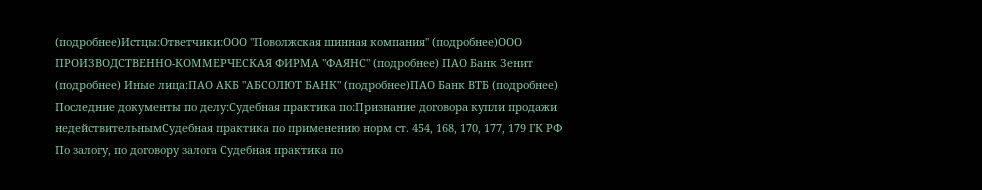(подробнее)Истцы:Ответчики:ООО "Поволжская шинная компания" (подробнее)ООО ПРОИЗВОДСТВЕННО-КОММЕРЧЕСКАЯ ФИРМА "ФАЯНС" (подробнее) ПАО Банк Зенит (подробнее) Иные лица:ПАО АКБ "АБСОЛЮТ БАНК" (подробнее)ПАО Банк ВТБ (подробнее) Последние документы по делу:Судебная практика по:Признание договора купли продажи недействительнымСудебная практика по применению норм ст. 454, 168, 170, 177, 179 ГК РФ
По залогу, по договору залога Судебная практика по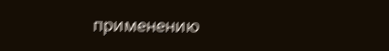применению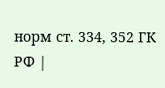норм ст. 334, 352 ГК РФ |